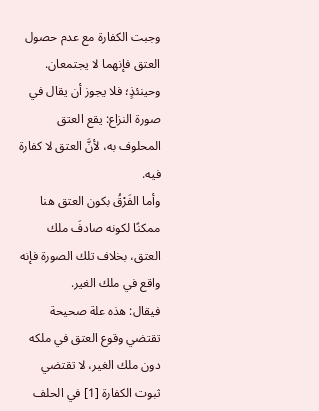وجبت الكفارة مع عدم حصول العتق فإنهما لا يجتمعان.
وحينئذٍ؛ فلا يجوز أن يقال في صورة النزاع: يقع العتق المحلوف به، لأنَّ العتق لا كفارة فيه.
وأما الفَرْقُ بكون العتق هنا ممكنًا لكونه صادفَ ملك العتق، بخلاف تلك الصورة فإنه واقع في ملك الغير.
فيقال: هذه علة صحيحة تقتضي وقوع العتق في ملكه دون ملك الغير، لا تقتضي ثبوت الكفارة [1] في الحلف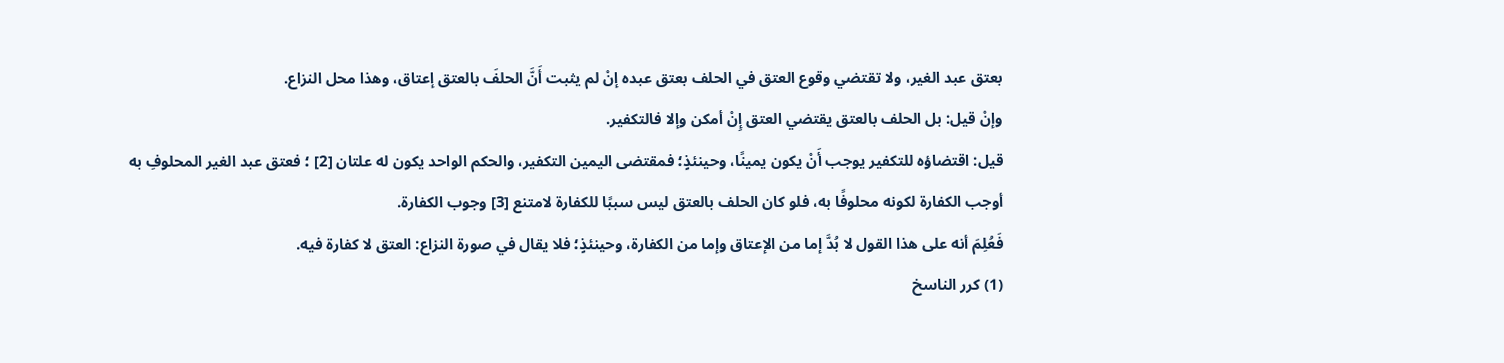بعتق عبد الغير، ولا تقتضي وقوع العتق في الحلف بعتق عبده إنْ لم يثبت أَنَّ الحلفَ بالعتق إعتاق، وهذا محل النزاع.
وإنْ قيل: بل الحلف بالعتق يقتضي العتق إِنْ أمكن وإلا فالتكفير.
قيل: اقتضاؤه للتكفير يوجب أَنْ يكون يمينًا، وحينئذٍ؛ فمقتضى اليمين التكفير، والحكم الواحد يكون له علتان [2] ؛ فعتق عبد الغير المحلوفِ به أوجب الكفارة لكونه محلوفًا به، فلو كان الحلف بالعتق ليس سببًا للكفارة لامتنع [3] وجوب الكفارة.
فَعُلِمَ أنه على هذا القول لا بُدَّ إما من الإعتاق وإما من الكفارة، وحينئذٍ؛ فلا يقال في صورة النزاع: العتق لا كفارة فيه.
(1) كرر الناسخ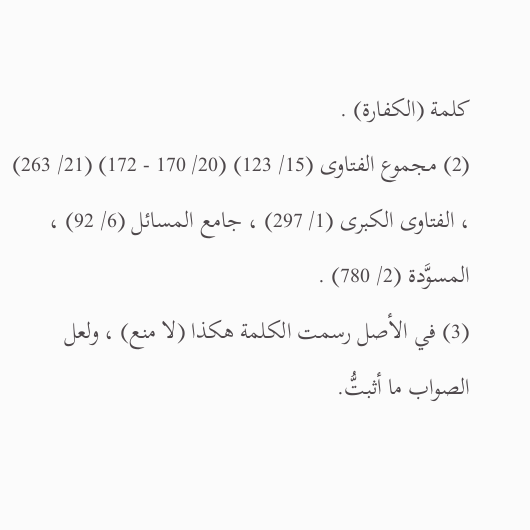كلمة (الكفارة) .
(2) مجموع الفتاوى (15/ 123) (20/ 170 - 172) (21/ 263) ، الفتاوى الكبرى (1/ 297) ، جامع المسائل (6/ 92) ، المسوَّدة (2/ 780) .
(3) في الأصل رسمت الكلمة هكذا (لا منع) ، ولعل الصواب ما أثبتُّ.